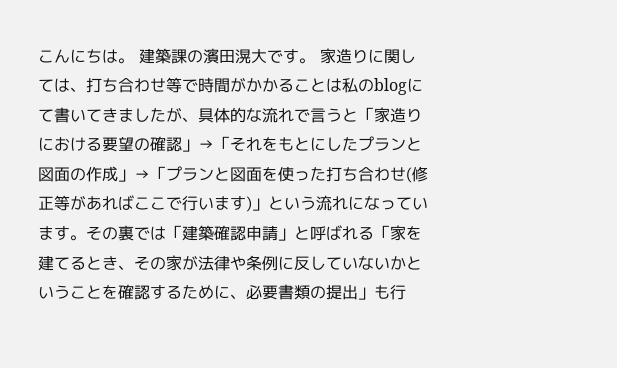こんにちは。 建築課の濱田滉大です。 家造りに関しては、打ち合わせ等で時間がかかることは私のblogにて書いてきましたが、具体的な流れで言うと「家造りにおける要望の確認」→「それをもとにしたプランと図面の作成」→「プランと図面を使った打ち合わせ(修正等があればここで行います)」という流れになっています。その裏では「建築確認申請」と呼ばれる「家を建てるとき、その家が法律や条例に反していないかということを確認するために、必要書類の提出」も行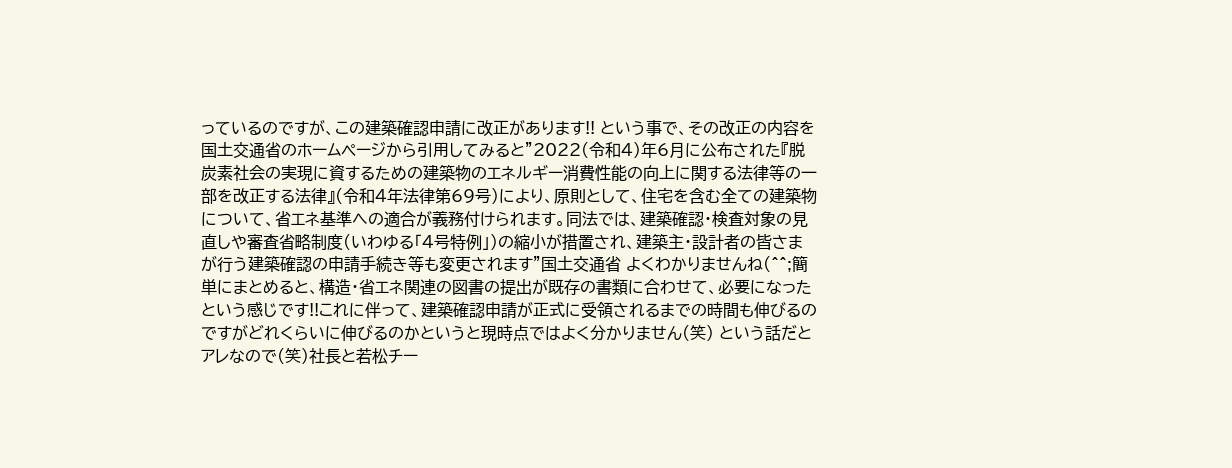っているのですが、この建築確認申請に改正があります!! という事で、その改正の内容を国土交通省のホームページから引用してみると"2022(令和4)年6月に公布された『脱炭素社会の実現に資するための建築物のエネルギー消費性能の向上に関する法律等の一部を改正する法律』(令和4年法律第69号)により、原則として、住宅を含む全ての建築物について、省エネ基準への適合が義務付けられます。同法では、建築確認・検査対象の見直しや審査省略制度(いわゆる「4号特例」)の縮小が措置され、建築主・設計者の皆さまが行う建築確認の申請手続き等も変更されます"国土交通省 よくわかりませんね(^^;簡単にまとめると、構造・省エネ関連の図書の提出が既存の書類に合わせて、必要になったという感じです!!これに伴って、建築確認申請が正式に受領されるまでの時間も伸びるのですがどれくらいに伸びるのかというと現時点ではよく分かりません(笑) という話だとアレなので(笑)社長と若松チー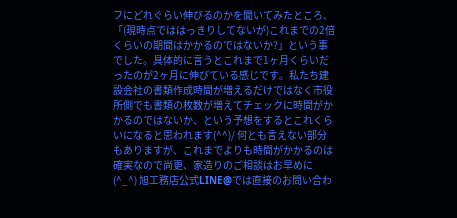フにどれぐらい伸びるのかを聞いてみたところ、「(現時点でははっきりしてないが)これまでの2倍くらいの期間はかかるのではないか?」という事でした。具体的に言うとこれまで1ヶ月くらいだったのが2ヶ月に伸びている感じです。私たち建設会社の書類作成時間が増えるだけではなく市役所側でも書類の枚数が増えてチェックに時間がかかるのではないか、という予想をするとこれくらいになると思われます(^^)/ 何とも言えない部分もありますが、これまでよりも時間がかかるのは確実なので尚更、家造りのご相談はお早めに(^_^) 旭工務店公式LINE@では直接のお問い合わ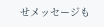せメッセージも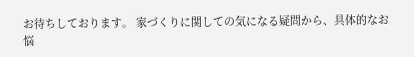お待ちしております。 家づくりに関しての気になる疑問から、具体的なお悩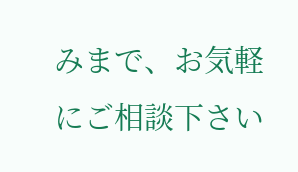みまで、お気軽にご相談下さい